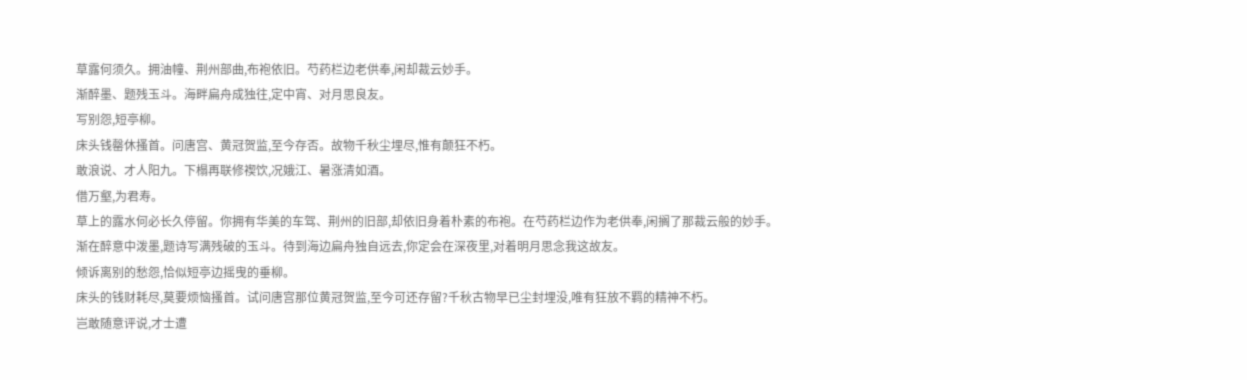草露何须久。拥油幢、荆州部曲,布袍依旧。芍药栏边老供奉,闲却裁云妙手。
渐醉墨、题残玉斗。海畔扁舟成独往,定中宵、对月思良友。
写别怨,短亭柳。
床头钱罄休搔首。问唐宫、黄冠贺监,至今存否。故物千秋尘埋尽,惟有颠狂不朽。
敢浪说、才人阳九。下榻再联修禊饮,况娥江、暑涨清如酒。
借万壑,为君寿。
草上的露水何必长久停留。你拥有华美的车驾、荆州的旧部,却依旧身着朴素的布袍。在芍药栏边作为老供奉,闲搁了那裁云般的妙手。
渐在醉意中泼墨,题诗写满残破的玉斗。待到海边扁舟独自远去,你定会在深夜里,对着明月思念我这故友。
倾诉离别的愁怨,恰似短亭边摇曳的垂柳。
床头的钱财耗尽,莫要烦恼搔首。试问唐宫那位黄冠贺监,至今可还存留?千秋古物早已尘封埋没,唯有狂放不羁的精神不朽。
岂敢随意评说,才士遭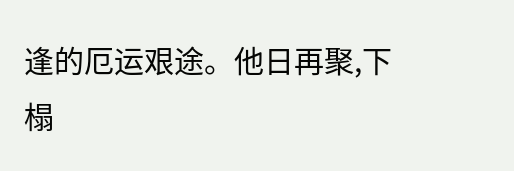逢的厄运艰途。他日再聚,下榻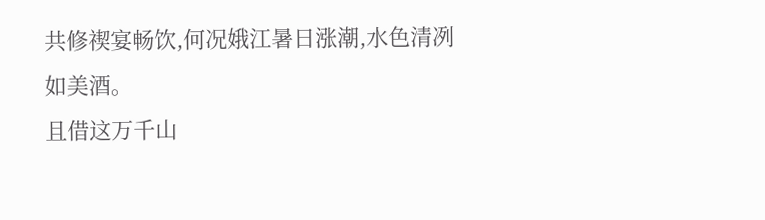共修禊宴畅饮,何况娥江暑日涨潮,水色清冽如美酒。
且借这万千山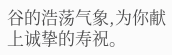谷的浩荡气象,为你献上诚挚的寿祝。